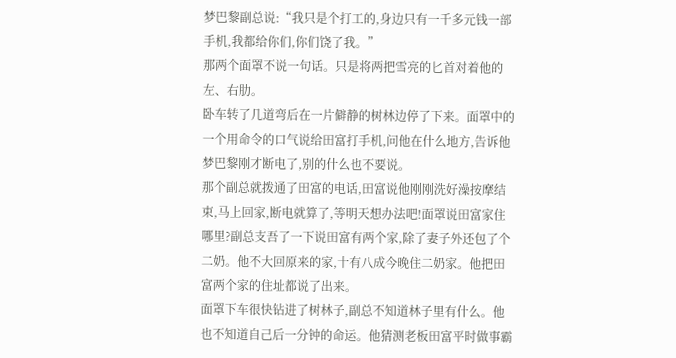梦巴黎副总说:“我只是个打工的,身边只有一千多元钱一部手机,我都给你们,你们饶了我。”
那两个面罩不说一句话。只是将两把雪亮的匕首对着他的左、右肋。
卧车转了几道弯后在一片僻静的树林边停了下来。面罩中的一个用命令的口气说给田富打手机,问他在什么地方,告诉他梦巴黎刚才断电了,别的什么也不要说。
那个副总就拨通了田富的电话,田富说他刚刚洗好澡按摩结束,马上回家,断电就算了,等明天想办法吧!面罩说田富家住哪里?副总支吾了一下说田富有两个家,除了妻子外还包了个二奶。他不大回原来的家,十有八成今晚住二奶家。他把田富两个家的住址都说了出来。
面罩下车很快钻进了树林子,副总不知道林子里有什么。他也不知道自己后一分钟的命运。他猜测老板田富平时做事霸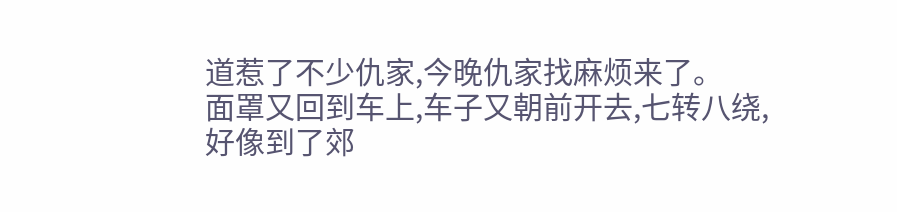道惹了不少仇家,今晚仇家找麻烦来了。
面罩又回到车上,车子又朝前开去,七转八绕,好像到了郊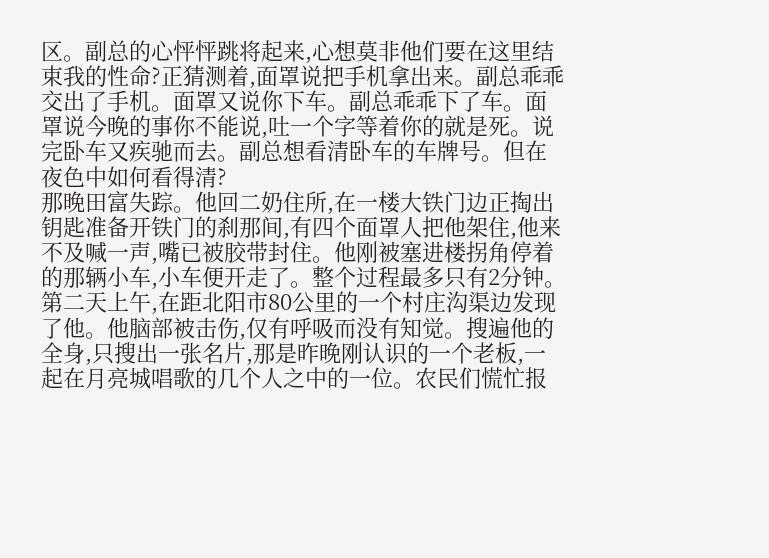区。副总的心怦怦跳将起来,心想莫非他们要在这里结束我的性命?正猜测着,面罩说把手机拿出来。副总乖乖交出了手机。面罩又说你下车。副总乖乖下了车。面罩说今晚的事你不能说,吐一个字等着你的就是死。说完卧车又疾驰而去。副总想看清卧车的车牌号。但在夜色中如何看得清?
那晚田富失踪。他回二奶住所,在一楼大铁门边正掏出钥匙准备开铁门的刹那间,有四个面罩人把他架住,他来不及喊一声,嘴已被胶带封住。他刚被塞进楼拐角停着的那辆小车,小车便开走了。整个过程最多只有2分钟。
第二天上午,在距北阳市80公里的一个村庄沟渠边发现了他。他脑部被击伤,仅有呼吸而没有知觉。搜遍他的全身,只搜出一张名片,那是昨晚刚认识的一个老板,一起在月亮城唱歌的几个人之中的一位。农民们慌忙报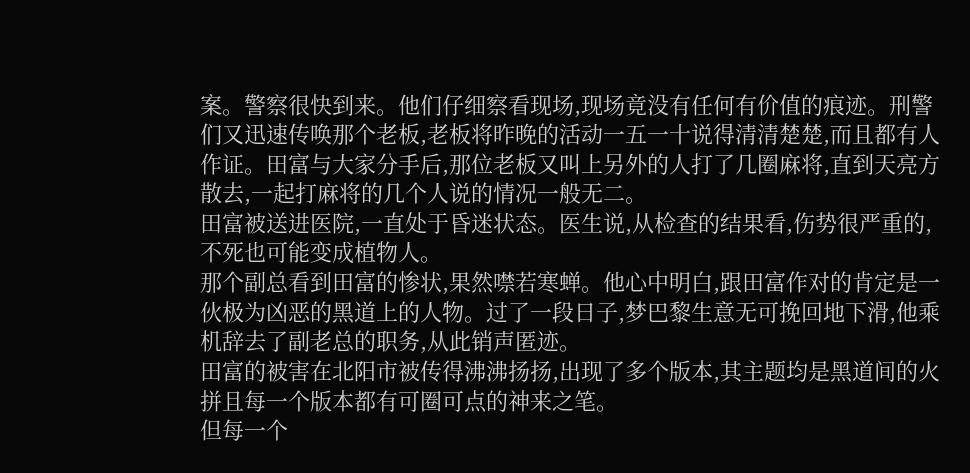案。警察很快到来。他们仔细察看现场,现场竟没有任何有价值的痕迹。刑警们又迅速传唤那个老板,老板将昨晚的活动一五一十说得清清楚楚,而且都有人作证。田富与大家分手后,那位老板又叫上另外的人打了几圈麻将,直到天亮方散去,一起打麻将的几个人说的情况一般无二。
田富被送进医院,一直处于昏迷状态。医生说,从检查的结果看,伤势很严重的,不死也可能变成植物人。
那个副总看到田富的惨状,果然噤若寒蝉。他心中明白,跟田富作对的肯定是一伙极为凶恶的黑道上的人物。过了一段日子,梦巴黎生意无可挽回地下滑,他乘机辞去了副老总的职务,从此销声匿迹。
田富的被害在北阳市被传得沸沸扬扬,出现了多个版本,其主题均是黑道间的火拼且每一个版本都有可圈可点的神来之笔。
但每一个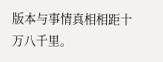版本与事情真相相距十万八千里。